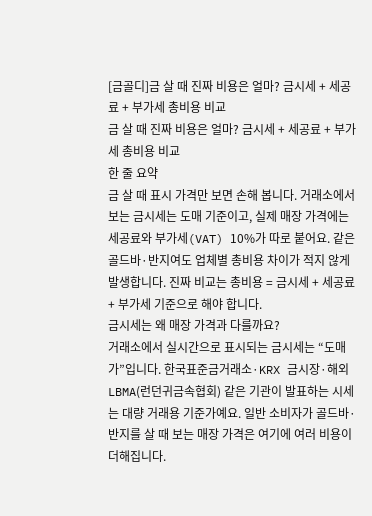[금골디]금 살 때 진짜 비용은 얼마? 금시세 + 세공료 + 부가세 총비용 비교
금 살 때 진짜 비용은 얼마? 금시세 + 세공료 + 부가세 총비용 비교
한 줄 요약
금 살 때 표시 가격만 보면 손해 봅니다. 거래소에서 보는 금시세는 도매 기준이고, 실제 매장 가격에는 세공료와 부가세(VAT) 10%가 따로 붙어요. 같은 골드바·반지여도 업체별 총비용 차이가 적지 않게 발생합니다. 진짜 비교는 총비용 = 금시세 + 세공료 + 부가세 기준으로 해야 합니다.
금시세는 왜 매장 가격과 다를까요?
거래소에서 실시간으로 표시되는 금시세는 “도매가”입니다. 한국표준금거래소·KRX 금시장·해외 LBMA(런던귀금속협회) 같은 기관이 발표하는 시세는 대량 거래용 기준가예요. 일반 소비자가 골드바·반지를 살 때 보는 매장 가격은 여기에 여러 비용이 더해집니다.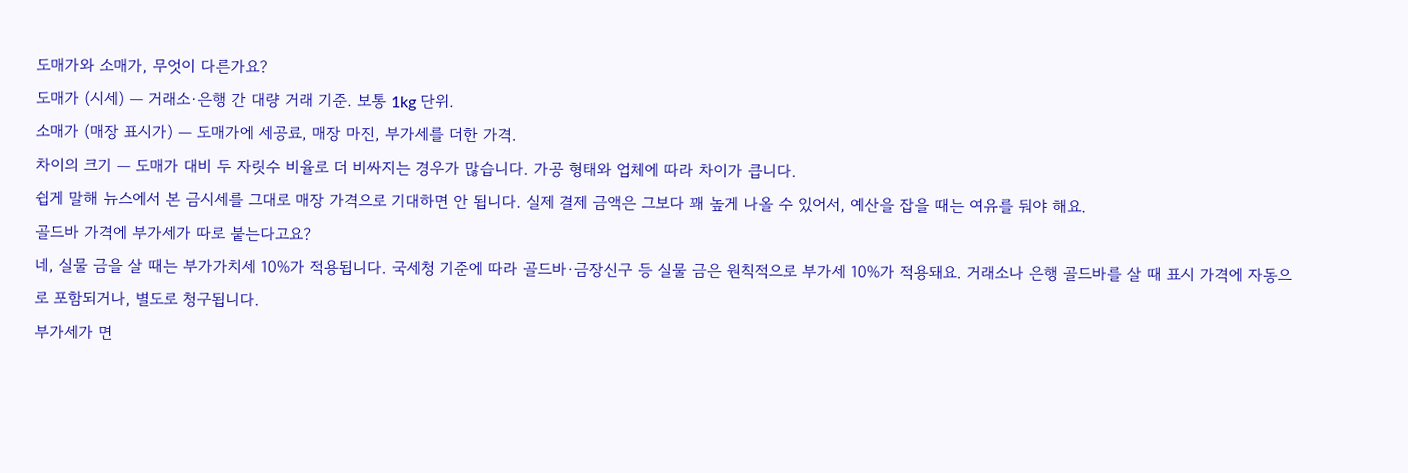도매가와 소매가, 무엇이 다른가요?
도매가 (시세) — 거래소·은행 간 대량 거래 기준. 보통 1kg 단위.
소매가 (매장 표시가) — 도매가에 세공료, 매장 마진, 부가세를 더한 가격.
차이의 크기 — 도매가 대비 두 자릿수 비율로 더 비싸지는 경우가 많습니다. 가공 형태와 업체에 따라 차이가 큽니다.
쉽게 말해 뉴스에서 본 금시세를 그대로 매장 가격으로 기대하면 안 됩니다. 실제 결제 금액은 그보다 꽤 높게 나올 수 있어서, 예산을 잡을 때는 여유를 둬야 해요.
골드바 가격에 부가세가 따로 붙는다고요?
네, 실물 금을 살 때는 부가가치세 10%가 적용됩니다. 국세청 기준에 따라 골드바·금장신구 등 실물 금은 원칙적으로 부가세 10%가 적용돼요. 거래소나 은행 골드바를 살 때 표시 가격에 자동으로 포함되거나, 별도로 청구됩니다.
부가세가 면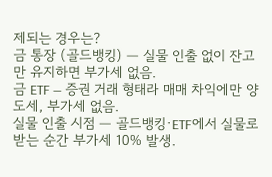제되는 경우는?
금 통장 (골드뱅킹) — 실물 인출 없이 잔고만 유지하면 부가세 없음.
금 ETF — 증권 거래 형태라 매매 차익에만 양도세, 부가세 없음.
실물 인출 시점 — 골드뱅킹·ETF에서 실물로 받는 순간 부가세 10% 발생.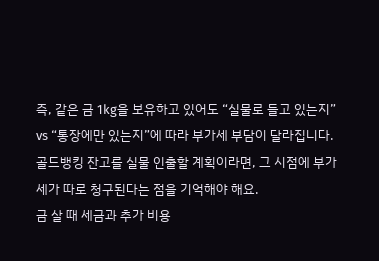즉, 같은 금 1kg을 보유하고 있어도 “실물로 들고 있는지” vs “통장에만 있는지”에 따라 부가세 부담이 달라집니다. 골드뱅킹 잔고를 실물 인출할 계획이라면, 그 시점에 부가세가 따로 청구된다는 점을 기억해야 해요.
금 살 때 세금과 추가 비용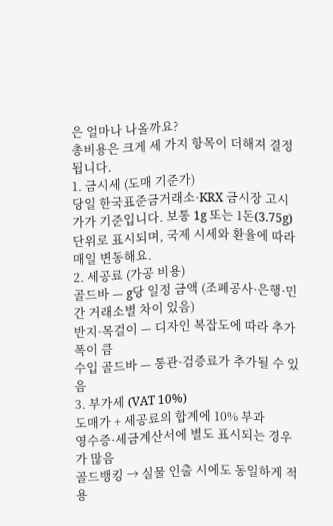은 얼마나 나올까요?
총비용은 크게 세 가지 항목이 더해져 결정됩니다.
1. 금시세 (도매 기준가)
당일 한국표준금거래소·KRX 금시장 고시가가 기준입니다. 보통 1g 또는 1돈(3.75g) 단위로 표시되며, 국제 시세와 환율에 따라 매일 변동해요.
2. 세공료 (가공 비용)
골드바 — g당 일정 금액 (조폐공사·은행·민간 거래소별 차이 있음)
반지·목걸이 — 디자인 복잡도에 따라 추가 폭이 큼
수입 골드바 — 통관·검증료가 추가될 수 있음
3. 부가세 (VAT 10%)
도매가 + 세공료의 합계에 10% 부과
영수증·세금계산서에 별도 표시되는 경우가 많음
골드뱅킹 → 실물 인출 시에도 동일하게 적용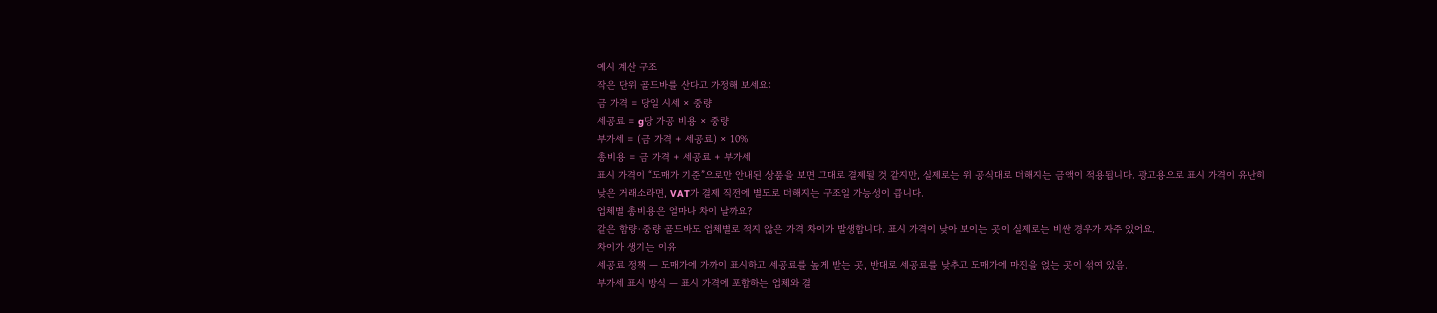예시 계산 구조
작은 단위 골드바를 산다고 가정해 보세요:
금 가격 = 당일 시세 × 중량
세공료 = g당 가공 비용 × 중량
부가세 = (금 가격 + 세공료) × 10%
총비용 = 금 가격 + 세공료 + 부가세
표시 가격이 “도매가 기준”으로만 안내된 상품을 보면 그대로 결제될 것 같지만, 실제로는 위 공식대로 더해지는 금액이 적용됩니다. 광고용으로 표시 가격이 유난히 낮은 거래소라면, VAT가 결제 직전에 별도로 더해지는 구조일 가능성이 큽니다.
업체별 총비용은 얼마나 차이 날까요?
같은 함량·중량 골드바도 업체별로 적지 않은 가격 차이가 발생합니다. 표시 가격이 낮아 보이는 곳이 실제로는 비싼 경우가 자주 있어요.
차이가 생기는 이유
세공료 정책 — 도매가에 가까이 표시하고 세공료를 높게 받는 곳, 반대로 세공료를 낮추고 도매가에 마진을 얹는 곳이 섞여 있음.
부가세 표시 방식 — 표시 가격에 포함하는 업체와 결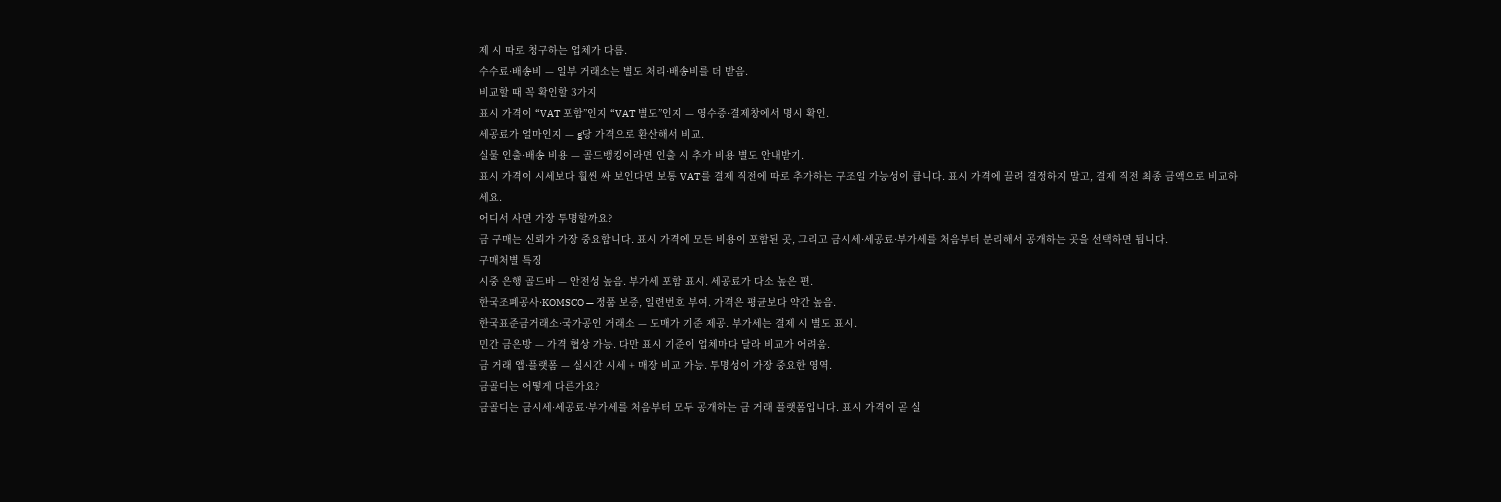제 시 따로 청구하는 업체가 다름.
수수료·배송비 — 일부 거래소는 별도 처리·배송비를 더 받음.
비교할 때 꼭 확인할 3가지
표시 가격이 “VAT 포함”인지 “VAT 별도”인지 — 영수증·결제창에서 명시 확인.
세공료가 얼마인지 — g당 가격으로 환산해서 비교.
실물 인출·배송 비용 — 골드뱅킹이라면 인출 시 추가 비용 별도 안내받기.
표시 가격이 시세보다 훨씬 싸 보인다면 보통 VAT를 결제 직전에 따로 추가하는 구조일 가능성이 큽니다. 표시 가격에 끌려 결정하지 말고, 결제 직전 최종 금액으로 비교하세요.
어디서 사면 가장 투명할까요?
금 구매는 신뢰가 가장 중요합니다. 표시 가격에 모든 비용이 포함된 곳, 그리고 금시세·세공료·부가세를 처음부터 분리해서 공개하는 곳을 선택하면 됩니다.
구매처별 특징
시중 은행 골드바 — 안전성 높음. 부가세 포함 표시. 세공료가 다소 높은 편.
한국조폐공사·KOMSCO — 정품 보증, 일련번호 부여. 가격은 평균보다 약간 높음.
한국표준금거래소·국가공인 거래소 — 도매가 기준 제공. 부가세는 결제 시 별도 표시.
민간 금은방 — 가격 협상 가능. 다만 표시 기준이 업체마다 달라 비교가 어려움.
금 거래 앱·플랫폼 — 실시간 시세 + 매장 비교 가능. 투명성이 가장 중요한 영역.
금골디는 어떻게 다른가요?
금골디는 금시세·세공료·부가세를 처음부터 모두 공개하는 금 거래 플랫폼입니다. 표시 가격이 곧 실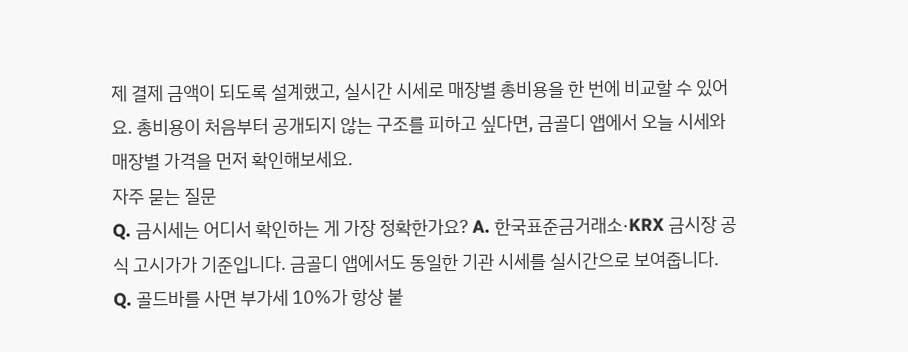제 결제 금액이 되도록 설계했고, 실시간 시세로 매장별 총비용을 한 번에 비교할 수 있어요. 총비용이 처음부터 공개되지 않는 구조를 피하고 싶다면, 금골디 앱에서 오늘 시세와 매장별 가격을 먼저 확인해보세요.
자주 묻는 질문
Q. 금시세는 어디서 확인하는 게 가장 정확한가요? A. 한국표준금거래소·KRX 금시장 공식 고시가가 기준입니다. 금골디 앱에서도 동일한 기관 시세를 실시간으로 보여줍니다.
Q. 골드바를 사면 부가세 10%가 항상 붙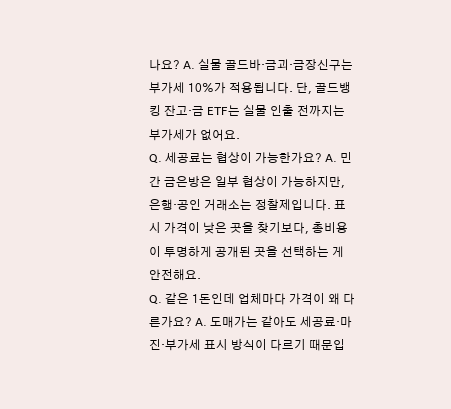나요? A. 실물 골드바·금괴·금장신구는 부가세 10%가 적용됩니다. 단, 골드뱅킹 잔고·금 ETF는 실물 인출 전까지는 부가세가 없어요.
Q. 세공료는 협상이 가능한가요? A. 민간 금은방은 일부 협상이 가능하지만, 은행·공인 거래소는 정찰제입니다. 표시 가격이 낮은 곳을 찾기보다, 총비용이 투명하게 공개된 곳을 선택하는 게 안전해요.
Q. 같은 1돈인데 업체마다 가격이 왜 다른가요? A. 도매가는 같아도 세공료·마진·부가세 표시 방식이 다르기 때문입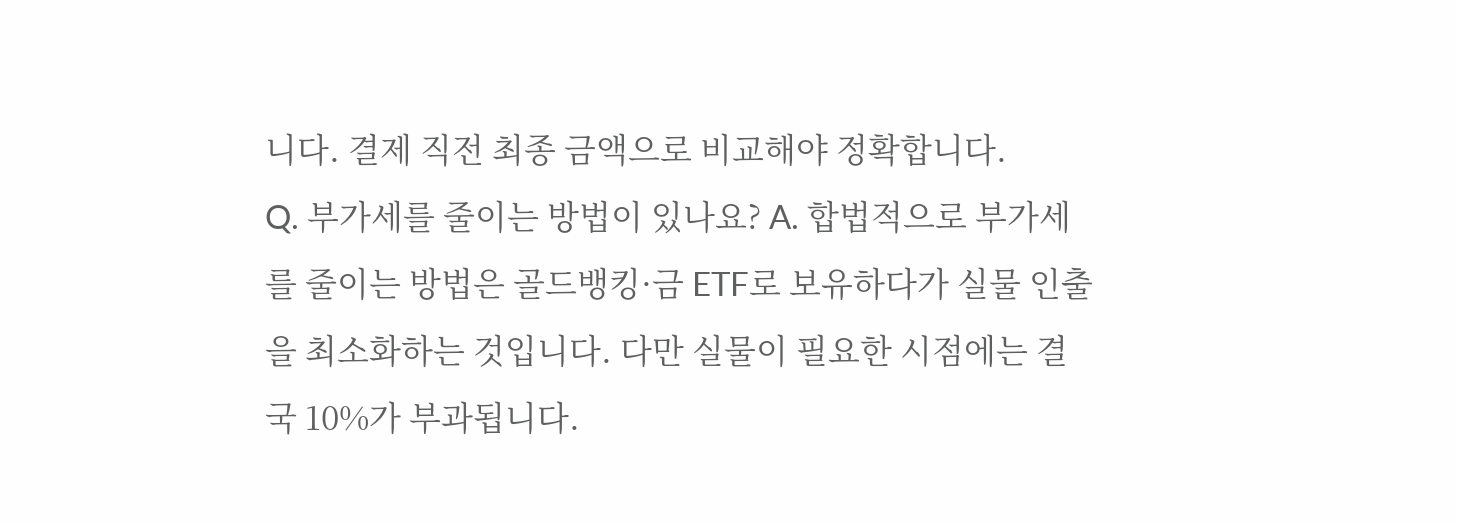니다. 결제 직전 최종 금액으로 비교해야 정확합니다.
Q. 부가세를 줄이는 방법이 있나요? A. 합법적으로 부가세를 줄이는 방법은 골드뱅킹·금 ETF로 보유하다가 실물 인출을 최소화하는 것입니다. 다만 실물이 필요한 시점에는 결국 10%가 부과됩니다.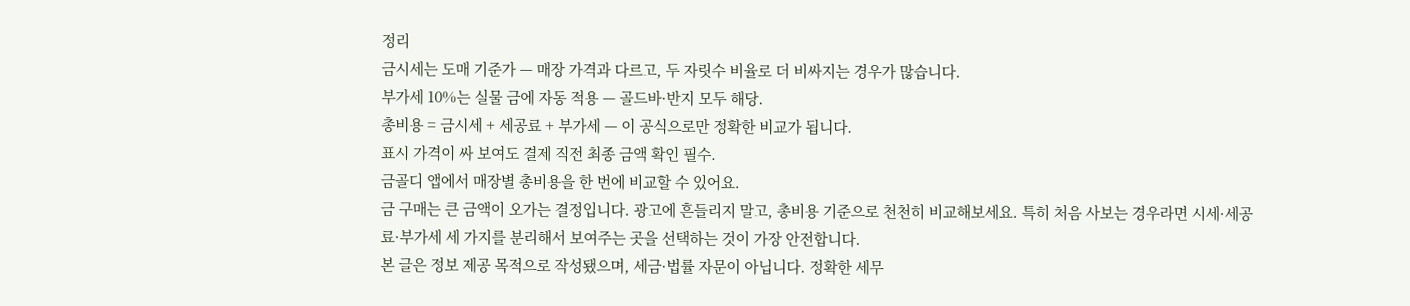정리
금시세는 도매 기준가 — 매장 가격과 다르고, 두 자릿수 비율로 더 비싸지는 경우가 많습니다.
부가세 10%는 실물 금에 자동 적용 — 골드바·반지 모두 해당.
총비용 = 금시세 + 세공료 + 부가세 — 이 공식으로만 정확한 비교가 됩니다.
표시 가격이 싸 보여도 결제 직전 최종 금액 확인 필수.
금골디 앱에서 매장별 총비용을 한 번에 비교할 수 있어요.
금 구매는 큰 금액이 오가는 결정입니다. 광고에 흔들리지 말고, 총비용 기준으로 천천히 비교해보세요. 특히 처음 사보는 경우라면 시세·세공료·부가세 세 가지를 분리해서 보여주는 곳을 선택하는 것이 가장 안전합니다.
본 글은 정보 제공 목적으로 작성됐으며, 세금·법률 자문이 아닙니다. 정확한 세무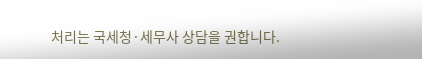처리는 국세청·세무사 상담을 권합니다.